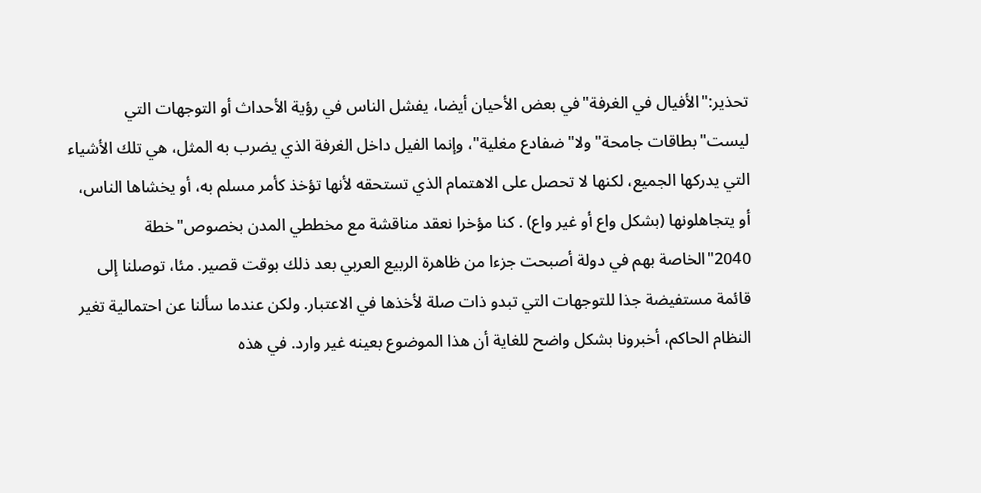تحذير:"الأفيال في الغرفة"في بعض الأحيان أيضا، يفشل الناس في رؤية الأحداث أو التوجهات التي ليست"بطاقات جامحة"ولا"ضفادع مغلية"، وإنما الفيل داخل الغرفة الذي يضرب به المثل، هي تلك الأشياء التي يدركها الجميع، لكنها لا تحصل على الاهتمام الذي تستحقه لأنها تؤخذ كأمر مسلم به، أو يخشاها الناس، أو يتجاهلونها (بشكل واع أو غير واع) . كنا مؤخرا نعقد مناقشة مع مخططي المدن بخصوص"خطة 2040"الخاصة بهم في دولة أصبحت جزءا من ظاهرة الربيع العربي بعد ذلك بوقت قصير. مئا، توصلنا إلى قائمة مستفيضة جذا للتوجهات التي تبدو ذات صلة لأخذها في الاعتبار. ولكن عندما سألنا عن احتمالية تغير النظام الحاكم، أخبرونا بشكل واضح للغاية أن هذا الموضوع بعينه غير وارد. في هذه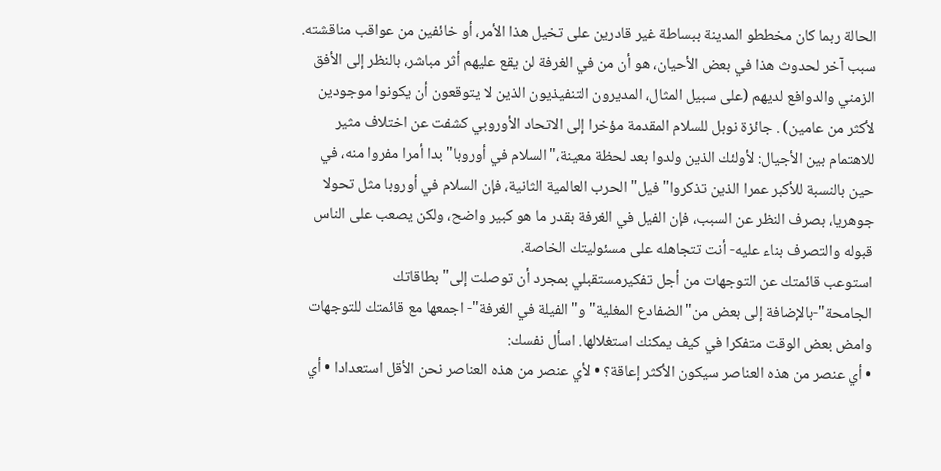الحالة ربما كان مخططو المدينة ببساطة غير قادرين على تخيل هذا الأمر، أو خائفين من عواقب مناقشته. سبب آخر لحدوث هذا في بعض الأحيان، هو أن من في الغرفة لن يقع عليهم أثر مباشر، بالنظر إلى الأفق الزمني والدوافع لديهم (على سبيل المثال، المديرون التنفيذيون الذين لا يتوقعون أن يكونوا موجودين لأكثر من عامين) . جائزة نوبل للسلام المقدمة مؤخرا إلى الاتحاد الأوروبي كشفت عن اختلاف مثير للاهتمام بين الأجيال: لأولئك الذين ولدوا بعد لحظة معينة،"السلام في أوروبا"بدا أمرا مفروا منه، في حين بالنسبة للأكبر عمرا الذين تذكروا"فيل"الحرب العالمية الثانية، فإن السلام في أوروبا مثل تحولا جوهريا، بصرف النظر عن السبب، فإن الفيل في الغرفة بقدر ما هو كبير واضح، ولكن يصعب على الناس قبوله والتصرف بناء عليه- أنت تتجاهله على مسئوليتك الخاصة.
استوعب قائمتك عن التوجهات من أجل تفكيرمستقبلي بمجرد أن توصلت إلى"بطاقاتك الجامحة"-بالإضافة إلى بعض من"الضفادع المغلية"و"الفيلة في الغرفة"- اجمعها مع قائمتك للتوجهات وامض بعض الوقت متفكرا في كيف يمكنك استغلالها. اسأل نفسك:
• أي عنصر من هذه العناصر سيكون الأكثر إعاقة؟ • لأي عنصر من هذه العناصر نحن الأقل استعدادا • أي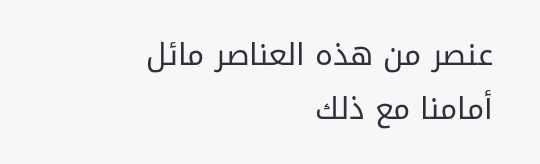عنصر من هذه العناصر مائل أمامنا مع ذلك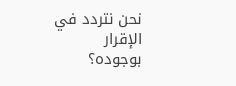نحن نتردد في الإقرار
بوجوده؟